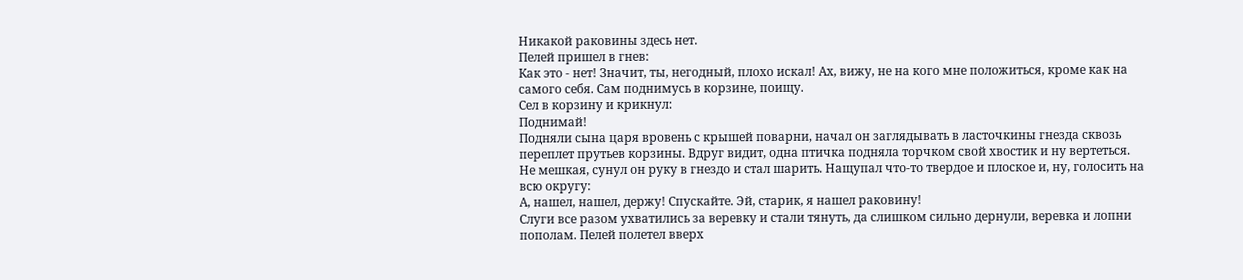Никакой раковины здесь нет.
Пелей пришел в гнев:
Как это - нет! Значит, ты, негодный, плохо искал! Ах, вижу, не на кого мне положиться, кроме как на самого себя. Сам поднимусь в корзине, поищу.
Сел в корзину и крикнул:
Поднимай!
Подняли сына царя вровень с крышей поварни, начал он заглядывать в ласточкины гнезда сквозь переплет прутьев корзины. Вдруг видит, одна птичка подняла торчком свой хвостик и ну вертеться.
Не мешкая, сунул он руку в гнездо и стал шарить. Нащупал что-то твердое и плоское и, ну, голосить на всю округу:
А, нашел, нашел, держу! Спускайте. Эй, старик, я нашел раковину!
Слуги все разом ухватились за веревку и стали тянуть, да слишком сильно дернули, веревка и лопни пополам. Пелей полетел вверх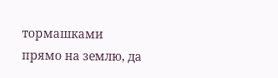тормашками прямо на землю, да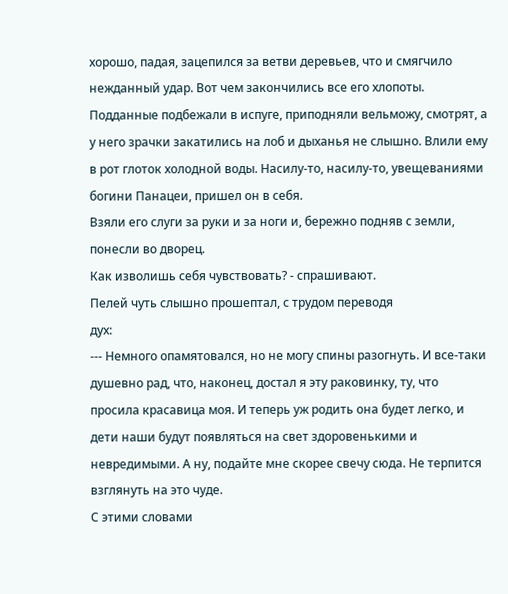хорошо, падая, зацепился за ветви деревьев, что и смягчило нежданный удар. Вот чем закончились все его хлопоты.
Подданные подбежали в испуге, приподняли вельможу, смотрят, а у него зрачки закатились на лоб и дыханья не слышно. Влили ему в рот глоток холодной воды. Насилу-то, насилу-то, увещеваниями богини Панацеи, пришел он в себя.
Взяли его слуги за руки и за ноги и, бережно подняв с земли, понесли во дворец.
Как изволишь себя чувствовать? - спрашивают.
Пелей чуть слышно прошептал, с трудом переводя
дух:
--- Немного опамятовался, но не могу спины разогнуть. И все-таки душевно рад, что, наконец, достал я эту раковинку, ту, что просила красавица моя. И теперь уж родить она будет легко, и дети наши будут появляться на свет здоровенькими и невредимыми. А ну, подайте мне скорее свечу сюда. Не терпится взглянуть на это чуде.
С этими словами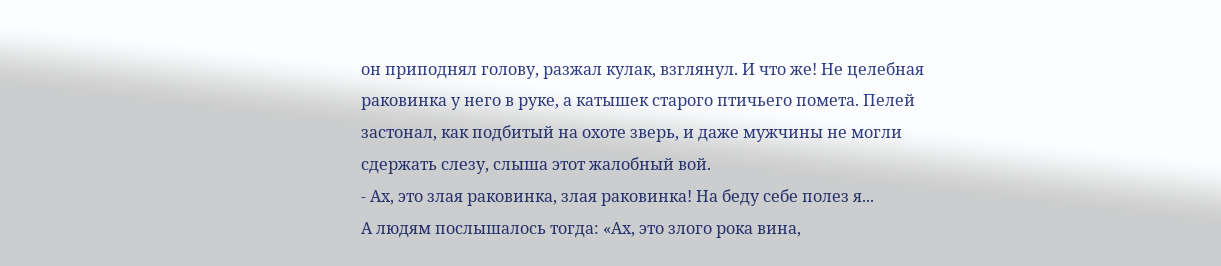он приподнял голову, разжал кулак, взглянул. И что же! Не целебная раковинка у него в руке, а катышек старого птичьего помета. Пелей застонал, как подбитый на охоте зверь, и даже мужчины не могли сдержать слезу, слыша этот жалобный вой.
- Ах, это злая раковинка, злая раковинка! На беду себе полез я...
А людям послышалось тогда: «Ах, это злого рока вина,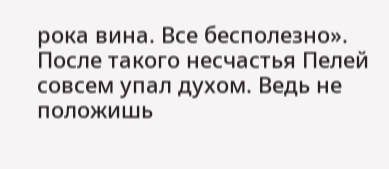рока вина. Все бесполезно».
После такого несчастья Пелей совсем упал духом. Ведь не положишь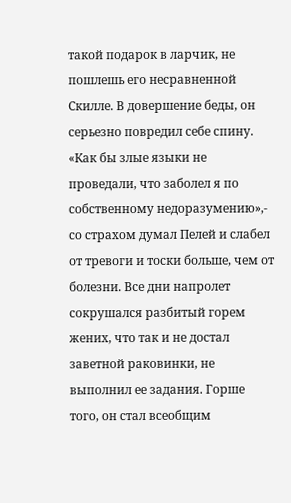такой подарок в ларчик, не пошлешь его несравненной Скилле. В довершение беды, он серьезно повредил себе спину. «Как бы злые языки не проведали, что заболел я по собственному недоразумению»,- со страхом думал Пелей и слабел от тревоги и тоски больше, чем от болезни. Все дни напролет сокрушался разбитый горем жених, что так и не достал заветной раковинки, не выполнил ее задания. Горше того, он стал всеобщим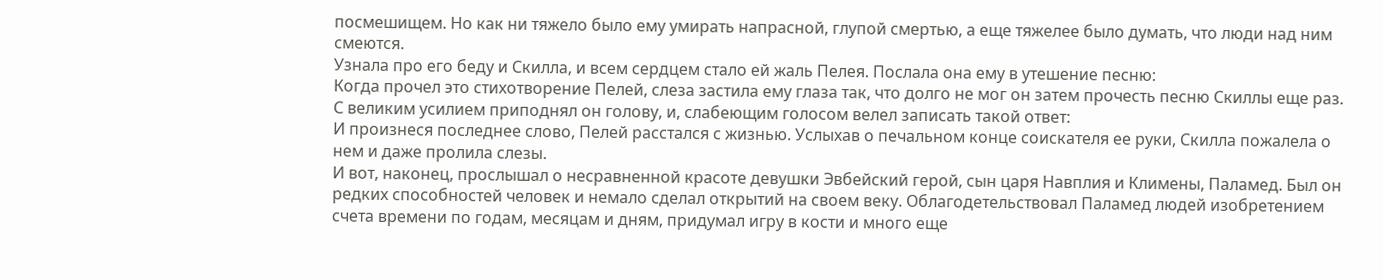посмешищем. Но как ни тяжело было ему умирать напрасной, глупой смертью, а еще тяжелее было думать, что люди над ним смеются.
Узнала про его беду и Скилла, и всем сердцем стало ей жаль Пелея. Послала она ему в утешение песню:
Когда прочел это стихотворение Пелей, слеза застила ему глаза так, что долго не мог он затем прочесть песню Скиллы еще раз. С великим усилием приподнял он голову, и, слабеющим голосом велел записать такой ответ:
И произнеся последнее слово, Пелей расстался с жизнью. Услыхав о печальном конце соискателя ее руки, Скилла пожалела о нем и даже пролила слезы.
И вот, наконец, прослышал о несравненной красоте девушки Эвбейский герой, сын царя Навплия и Климены, Паламед. Был он редких способностей человек и немало сделал открытий на своем веку. Облагодетельствовал Паламед людей изобретением счета времени по годам, месяцам и дням, придумал игру в кости и много еще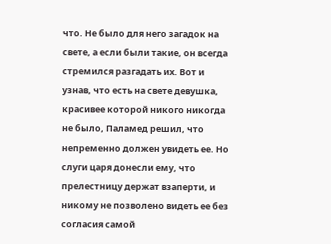что. Не было для него загадок на свете, а если были такие, он всегда стремился разгадать их. Вот и узнав, что есть на свете девушка, красивее которой никого никогда не было, Паламед решил, что непременно должен увидеть ее. Но слуги царя донесли ему, что прелестницу держат взаперти, и никому не позволено видеть ее без согласия самой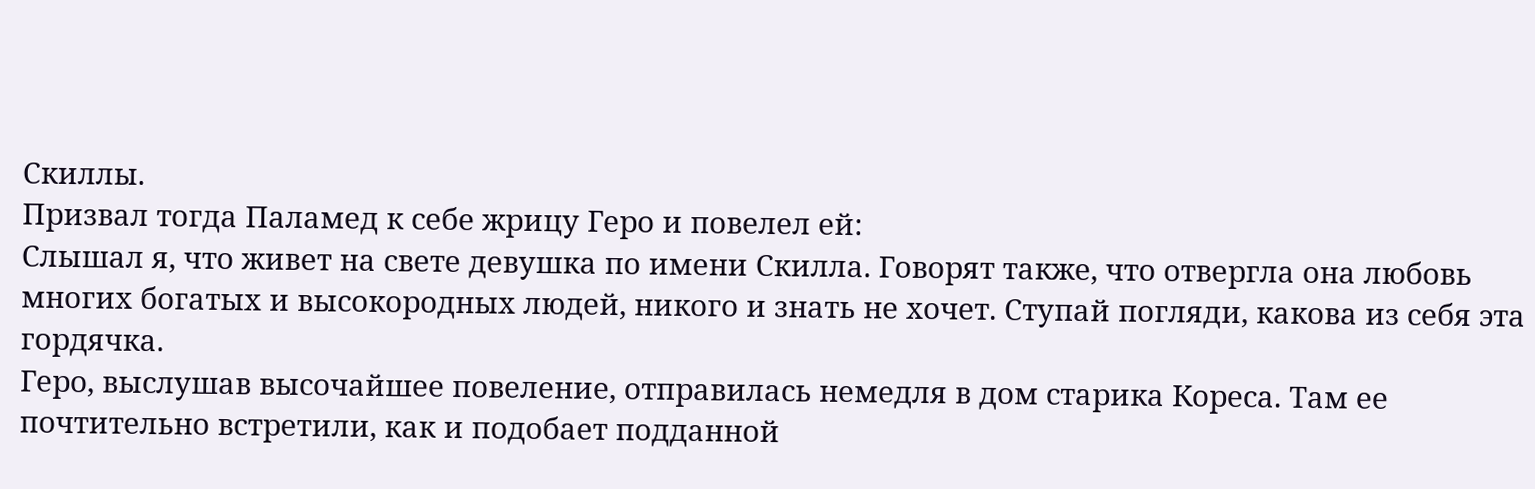Скиллы.
Призвал тогда Паламед к себе жрицу Геро и повелел ей:
Слышал я, что живет на свете девушка по имени Скилла. Говорят также, что отвергла она любовь многих богатых и высокородных людей, никого и знать не хочет. Ступай погляди, какова из себя эта гордячка.
Геро, выслушав высочайшее повеление, отправилась немедля в дом старика Кореса. Там ее почтительно встретили, как и подобает подданной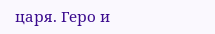царя. Геро и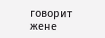говорит жене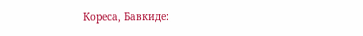Кореса, Бавкиде: